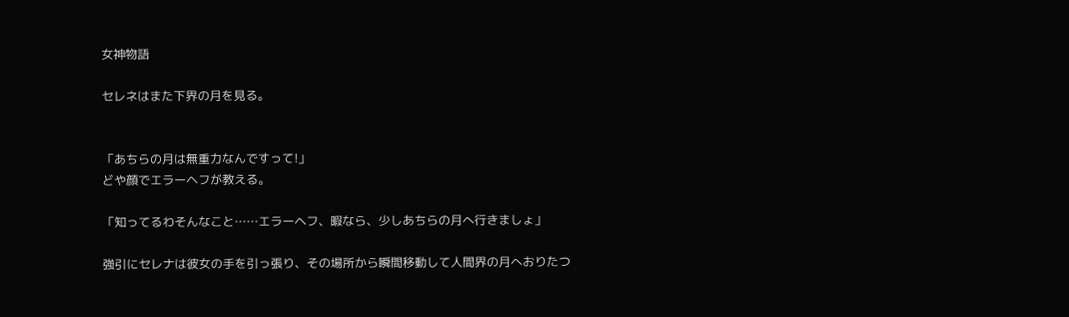女神物語

セレネはまた下界の月を見る。


「あちらの月は無重力なんですって!」
どや顔でエラーヘフが教える。

「知ってるわそんなこと……エラーヘフ、暇なら、少しあちらの月へ行きましょ」

強引にセレナは彼女の手を引っ張り、その場所から瞬間移動して人間界の月へおりたつ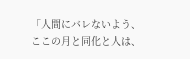「人間にバレないよう、ここの月と同化と人は、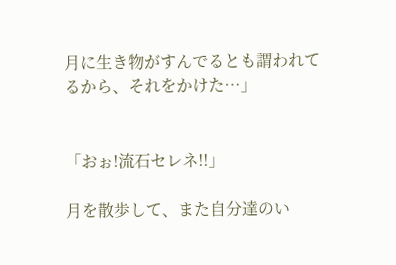月に生き物がすんでるとも謂われてるから、それをかけた…」


「おぉ!流石セレネ!!」

月を散歩して、また自分達のい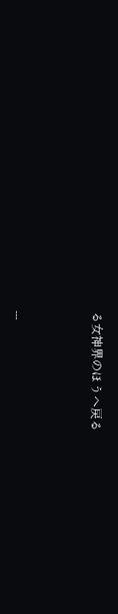る女神界のほうへ戻る



---